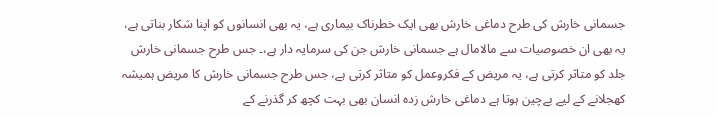جسمانی خارش کی طرح دماغی خارش بھی ایک خطرناک بیماری ہے، یہ بھی انسانوں کو اپنا شکار بناتی ہے، یہ بھی ان خصوصیات سے مالامال ہے جسمانی خارش جن کی سرمایہ دار ہے،۔ جس طرح جسمانی خارش جلد کو متاثر کرتی ہے، یہ مریض کے فکروعمل کو متاثر کرتی ہے، جس طرح جسمانی خارش کا مریض ہمیشہ کھجلانے کے لیے بےچین ہوتا ہے دماغی خارش زدہ انسان بھی بہت کچھ کر گذرنے کے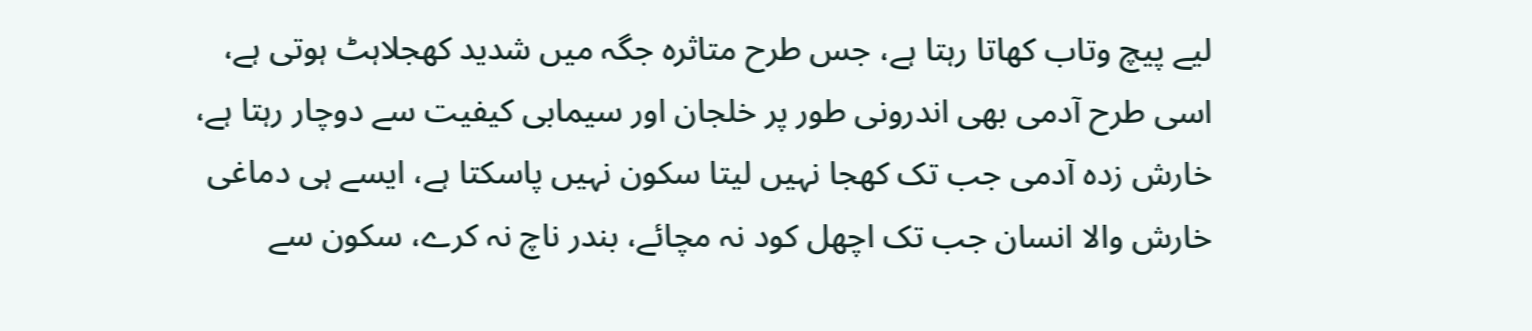لیے پیچ وتاب کھاتا رہتا ہے، جس طرح متاثرہ جگہ میں شدید کھجلاہٹ ہوتی ہے، اسی طرح آدمی بھی اندرونی طور پر خلجان اور سیمابی کیفیت سے دوچار رہتا ہے، خارش زدہ آدمی جب تک کھجا نہیں لیتا سکون نہیں پاسکتا ہے، ایسے ہی دماغی خارش والا انسان جب تک اچھل کود نہ مچائے، بندر ناچ نہ کرے، سکون سے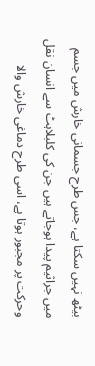بیٹھ نہیں سکتا ہے، جس طرح جسمانی خارش میں جسم میں جراثیم پیدا ہوجاتے ہیں جن کی کلبلاہٹ سے انسان نقل وحرکت پر مجبور ہوتا ہے، اسی طرح دماغی خارش والا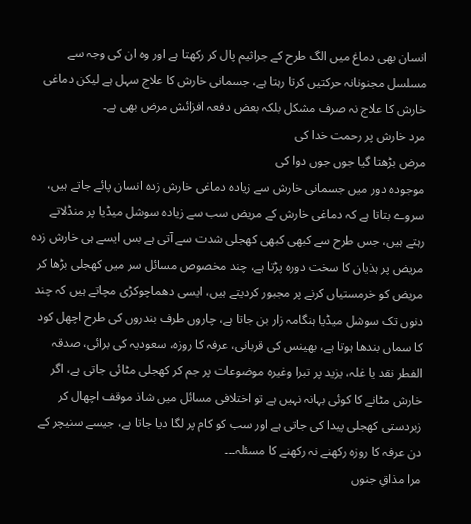انسان بھی دماغ میں الگ طرح کے جراثیم پال کر رکھتا ہے اور وہ ان کی وجہ سے مسلسل مجنونانہ حرکتیں کرتا رہتا ہے، جسمانی خارش کا علاج سہل ہے لیکن دماغی خارش کا علاج نہ صرف مشکل بلکہ بعض دفعہ افزائش مرض بھی ہے۔
مرد خارش پر رحمت خدا کی
مرض بڑھتا گیا جوں جوں دوا کی
موجودہ دور میں جسمانی خارش سے زیادہ دماغی خارش زدہ انسان پائے جاتے ہیں، سروے بتاتا ہے کہ دماغی خارش کے مریض سب سے زیادہ سوشل میڈیا پر منڈلاتے رہتے ہیں، جس طرح سے کبھی کبھی کھجلی شدت سے آتی ہے بس ایسے ہی خارش زدہ مریض پر ہذیان کا سخت دورہ پڑتا ہے، چند مخصوص مسائل سر میں کھجلی بڑھا کر مریض کو خرمستیاں کرنے پر مجبور کردیتے ہیں، ایسی دھماچوکڑی مچاتے ہیں کہ چند دنوں تک سوشل میڈیا ہنگامہ زار بن جاتا ہے، چاروں طرف بندروں کی طرح اچھل کود کا سماں بندھا ہوتا ہے، بھینس کی قربانی، عرفہ کا روزہ، سعودیہ کی برائی، صدقہ الفطر نقد یا غلہ، یزید پر تبرا وغیرہ موضوعات پر جم کر کھجلی مٹائی جاتی ہے، اگر خارش مٹانے کا کوئی بہانہ نہیں ہے تو اختلافی مسائل میں شاذ موقف اچھال کر زبردستی کھجلی پیدا کی جاتی ہے اور سب کو کام پر لگا دیا جاتا ہے، جیسے سنیچر کے دن عرفہ کا روزہ رکھنے نہ رکھنے کا مسئلہ۔۔۔
مرا مذاقِ جنوں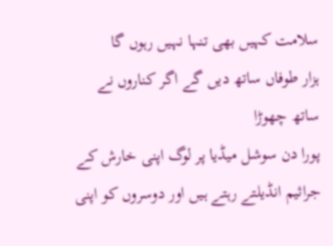سلامت کہیں بھی تنہا نہیں رہوں گا
ہزار طوفاں ساتھ دیں گے اگر کناروں نے ساتھ چھوڑا
پورا دن سوشل میڈیا پر لوگ اپنی خارش کے جراثیم انڈیلتے رہتے ہیں اور دوسروں کو اپنی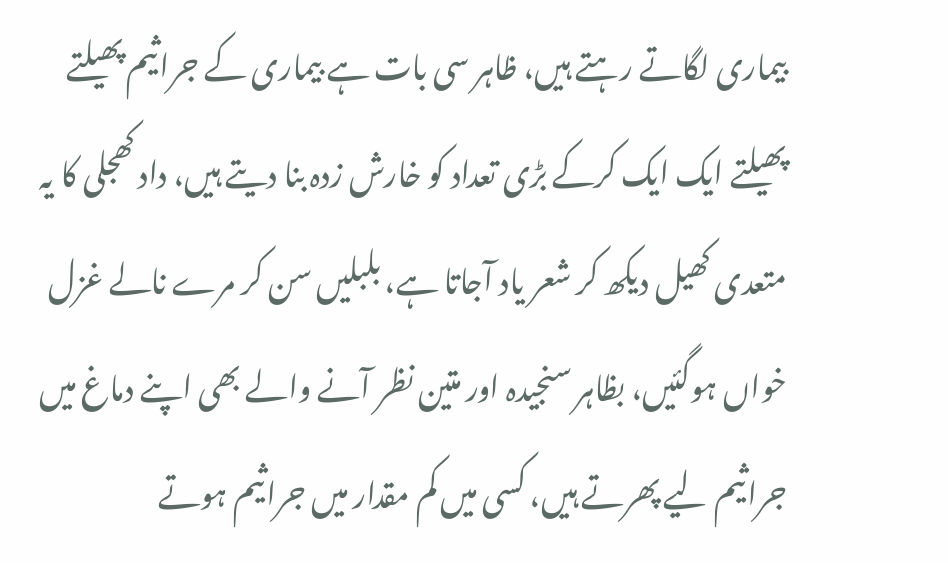بیماری لگاتے رہتے ہیں، ظاہر سی بات ہے بیماری کے جراثیم پھیلتے پھیلتے ایک ایک کرکے بڑی تعداد کو خارش زدہ بنا دیتے ہیں، داد کھجلی کا یہ متعدی کھیل دیکھ کر شعر یاد آجاتا ہے، بلبلیں سن کر مرے نالے غزل خواں ہوگئیں، بظاہر سنجیدہ اور متین نظر آنے والے بھی اپنے دماغ میں جراثیم لیے پھرتے ہیں، کسی میں کم مقدار میں جراثیم ہوتے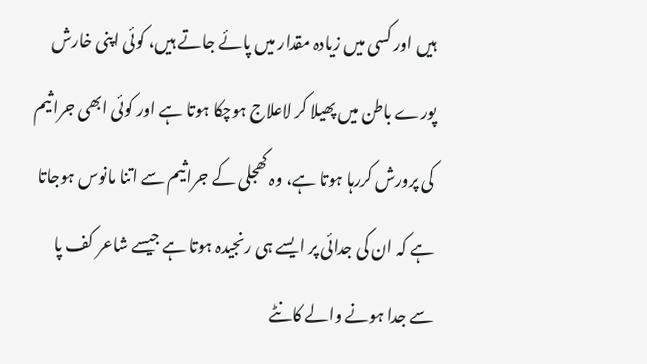ہیں اور کسی میں زیادہ مقدار میں پائے جاتے ہیں، کوئی اپنی خارش پورے باطن میں پھیلا کر لاعلاج ہوچکا ہوتا ہے اور کوئی ابھی جراثیم کی پرورش کررہا ہوتا ہے، وہ کھجلی کے جراثیم سے اتنا مانوس ہوجاتا ہے کہ ان کی جدائی پر ایسے ہی رنجیدہ ہوتا ہے جیسے شاعر کف پا سے جدا ہونے والے کانٹے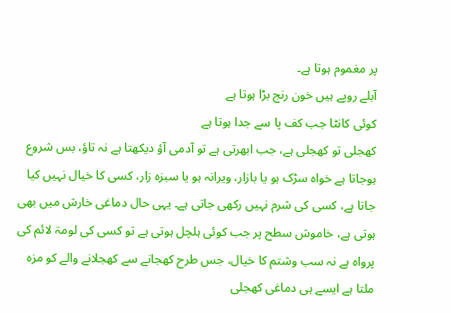پر مغموم ہوتا ہے۔
آبلے روپے ہیں خون رنج بڑا ہوتا ہے
کوئی کانٹا جب کف پا سے جدا ہوتا ہے
کھجلی تو کھجلی ہے، جب ابھرتی ہے تو آدمی آؤ دیکھتا ہے نہ تاؤ، بس شروع ہوجاتا ہے خواہ سڑک ہو یا بازار، ویرانہ ہو یا سبزہ زار، کسی کا خیال نہیں کیا جاتا ہے، کسی کی شرم نہیں رکھی جاتی ہے۔ یہی حال دماغی خارش میں بھی ہوتی ہے، خاموش سطح پر جب کوئی ہلچل ہوتی ہے تو کسی کی لومۃ لائم کی پرواہ ہے نہ سب وشتم کا خیال، جس طرح کھجانے سے کھجلانے والے کو مزہ ملتا ہے ایسے ہی دماغی کھجلی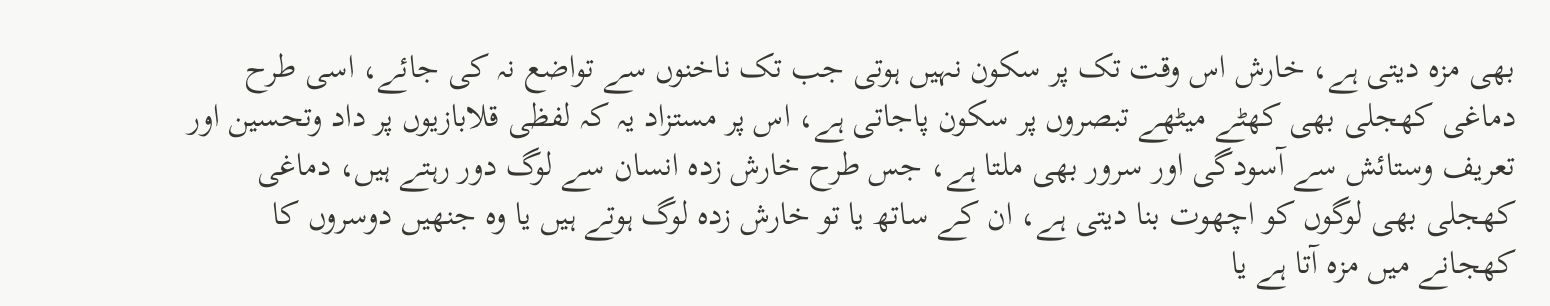بھی مزہ دیتی ہے، خارش اس وقت تک پر سکون نہیں ہوتی جب تک ناخنوں سے تواضع نہ کی جائے، اسی طرح دماغی کھجلی بھی کھٹے میٹھے تبصروں پر سکون پاجاتی ہے، اس پر مستزاد یہ کہ لفظی قلابازیوں پر داد وتحسین اور تعریف وستائش سے آسودگی اور سرور بھی ملتا ہے، جس طرح خارش زدہ انسان سے لوگ دور رہتے ہیں، دماغی کھجلی بھی لوگوں کو اچھوت بنا دیتی ہے، ان کے ساتھ یا تو خارش زدہ لوگ ہوتے ہیں یا وہ جنھیں دوسروں کا کھجانے میں مزہ آتا ہے یا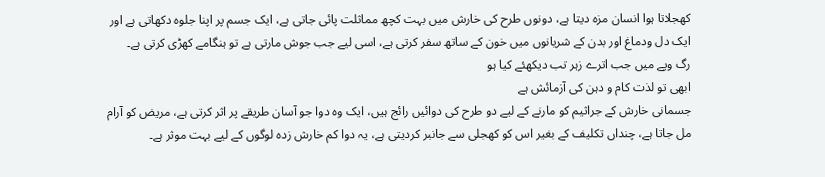کھجلاتا ہوا انسان مزہ دیتا ہے، دونوں طرح کی خارش میں بہت کچھ مماثلت پائی جاتی ہے، ایک جسم پر اپنا جلوہ دکھاتی ہے اور ایک دل ودماغ اور بدن کے شریانوں میں خون کے ساتھ سفر کرتی ہے، اسی لیے جب جوش مارتی ہے تو ہنگامے کھڑی کرتی ہے۔
رگ وپے میں جب اترے زہر تب دیکھئے کیا ہو
ابھی تو لذت کام و دہن کی آزمائش ہے
جسمانی خارش کے جراثیم کو مارنے کے لیے دو طرح کی دوائیں رائج ہیں، ایک وہ دوا جو آسان طریقے پر اثر کرتی ہے، مریض کو آرام مل جاتا ہے، چنداں تکلیف کے بغیر اس کو کھجلی سے جانبر کردیتی ہے، یہ دوا کم خارش زدہ لوگوں کے لیے بہت موثر ہے۔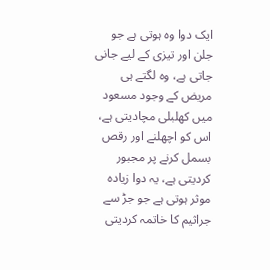ایک دوا وہ ہوتی ہے جو جلن اور تیزی کے لیے جانی جاتی ہے، وہ لگتے ہی مریض کے وجود مسعود میں کھلبلی مچادیتی ہے، اس کو اچھلنے اور رقص بسمل کرنے پر مجبور کردیتی ہے، یہ دوا زیادہ موثر ہوتی ہے جو جڑ سے جراثیم کا خاتمہ کردیتی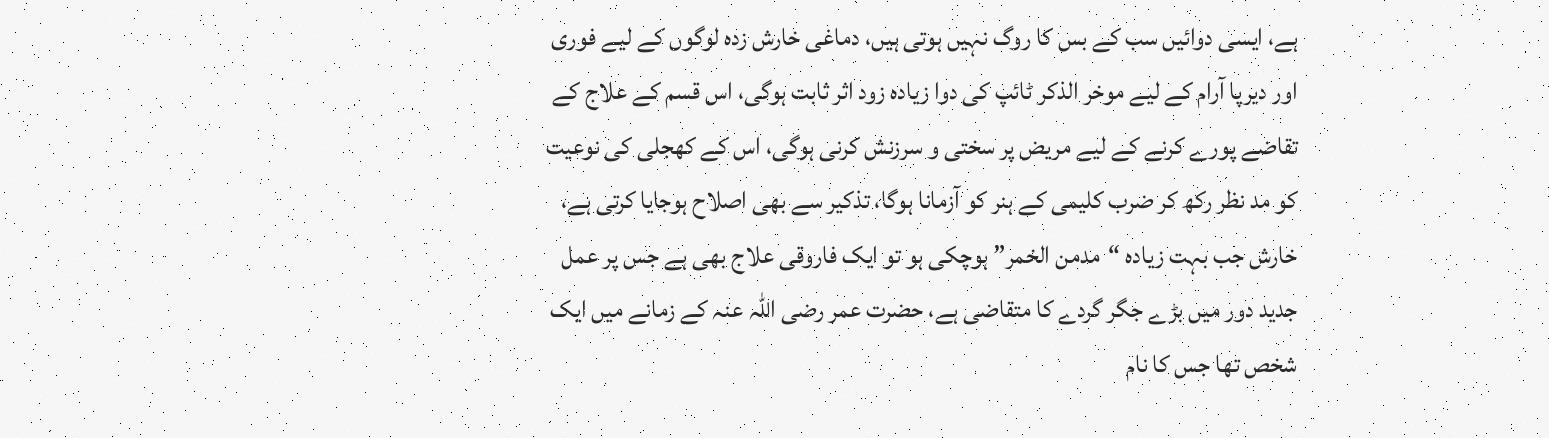ہے، ایسی دوائیں سب کے بس کا روگ نہیں ہوتی ہیں، دماغی خارش زدہ لوگوں کے لیے فوری اور دیرپا آرام کے لیے موخر الذکر ٹائپ کی دوا زیادہ زود اثر ثابت ہوگی، اس قسم کے علاج کے تقاضے پورے کرنے کے لیے مریض پر سختی و سرزنش کرنی ہوگی، اس کے کھجلی کی نوعیت کو مد نظر رکھ کر ضرب کلیمی کے ہنر کو آزمانا ہوگا، تذکیر سے بھی اصلاح ہوجایا کرتی ہے، خارش جب بہت زیادہ “مدمن الخمر” ہوچکی ہو تو ایک فاروقی علاج بھی ہے جس پر عمل جدید دور میں بڑے جگر گردے کا متقاضی ہے، حضرت عمر رضی اللہ عنہ کے زمانے میں ایک شخص تھا جس کا نام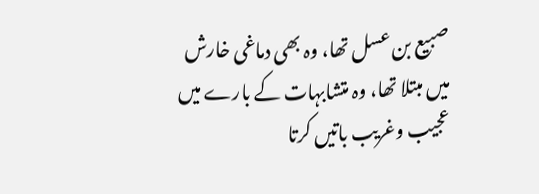صبیع بن عسل تھا، وہ بھی دماغی خارش میں مبتلا تھا، وہ متشابہات کے بارے میں عجیب وغریب باتیں کرتا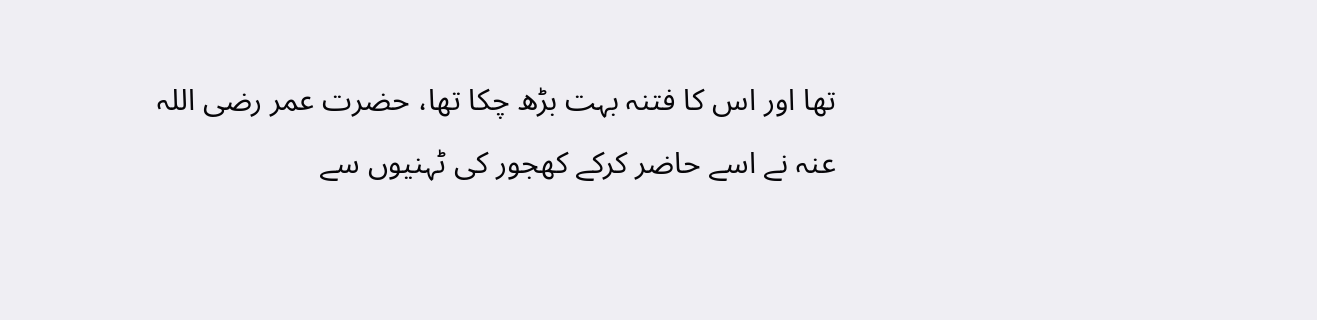تھا اور اس کا فتنہ بہت بڑھ چکا تھا، حضرت عمر رضی اللہ عنہ نے اسے حاضر کرکے کھجور کی ٹہنیوں سے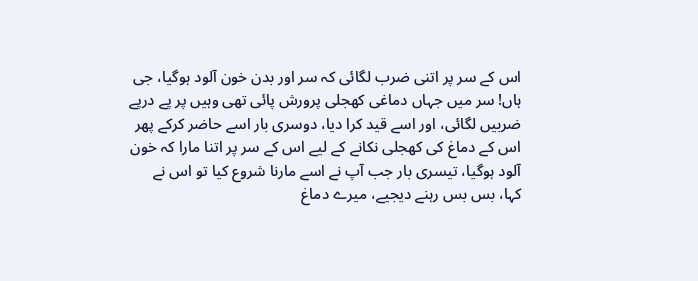اس کے سر پر اتنی ضرب لگائی کہ سر اور بدن خون آلود ہوگیا، جی ہاں! سر میں جہاں دماغی کھجلی پرورش پائی تھی وہیں پر پے درپے ضربیں لگائی، اور اسے قید کرا دیا، دوسری بار اسے حاضر کرکے پھر اس کے دماغ کی کھجلی نکانے کے لیے اس کے سر پر اتنا مارا کہ خون آلود ہوگیا، تیسری بار جب آپ نے اسے مارنا شروع کیا تو اس نے کہا، بس بس رہنے دیجیے، میرے دماغ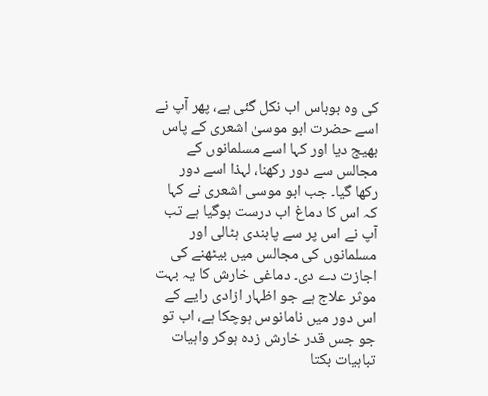کی وہ بوباس اب نکل گئی ہے، پھر آپ نے اسے حضرت ابو موسیٰ اشعری کے پاس بھیج دیا اور کہا اسے مسلمانوں کے مجالس سے دور رکھنا، لہذا اسے دور رکھا گیا۔ جب ابو موسی اشعری نے کہا کہ اس کا دماغ اب درست ہوگیا ہے تب آپ نے اس پر سے پابندی ہٹالی اور مسلمانوں کی مجالس میں بیٹھنے کی اجازت دے دی۔ دماغی خارش کا یہ بہت موثر علاج ہے جو اظہار ازادی رایے کے اس دور میں نامانوس ہوچکا ہے، اب تو جو جس قدر خارش زدہ ہوکر واہیات تباہیات بکتا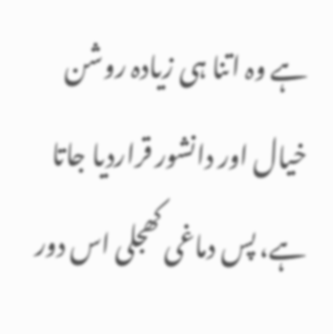ہے وہ اتنا ہی زیادہ روشن خیال اور دانشور قراردیا جاتا ہے، پس دماغی کھجلی اس دور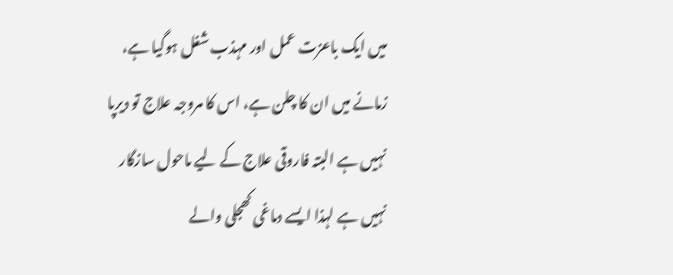میں ایک باعزت عمل اور مہذب شغل ہوگیا ہے، زمانے میں ان کا چلن ہے، اس کا مروجہ علاج تو دیرپا نہیں ہے البتہ فاروقی علاج کے لیے ماحول سازگار نہیں ہے لہذا ایسے دماغی کھجلی والے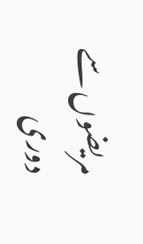مریضوں سے دوری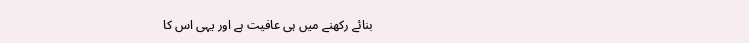بنائے رکھنے میں ہی عافیت ہے اور یہی اس کا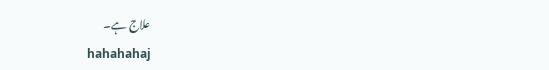علاج ہے۔
hahahahaj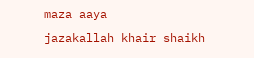maza aaya
jazakallah khair shaikh